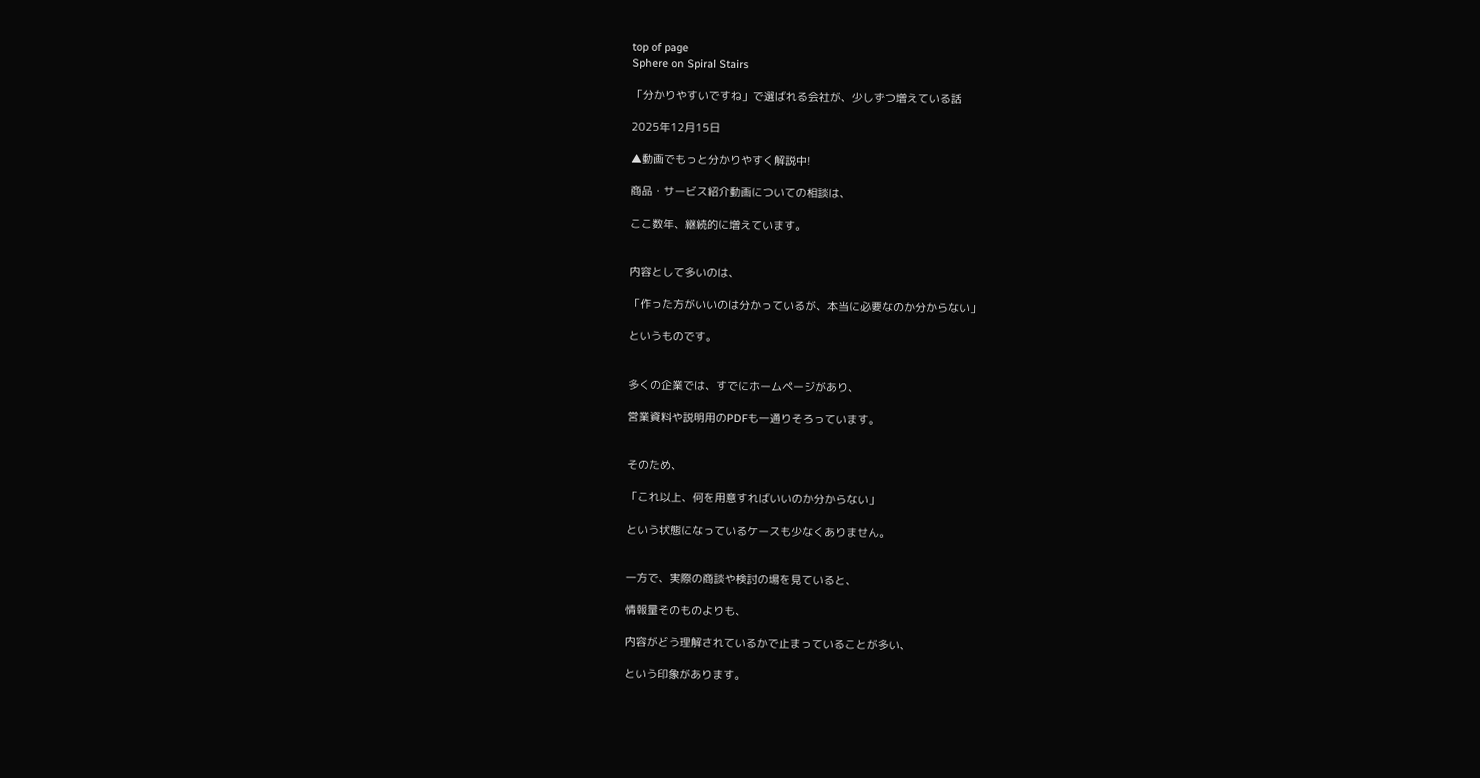top of page
Sphere on Spiral Stairs

「分かりやすいですね」で選ばれる会社が、少しずつ増えている話

2025年12月15日

▲動画でもっと分かりやすく解説中!

商品・サービス紹介動画についての相談は、

ここ数年、継続的に増えています。


内容として多いのは、

「作った方がいいのは分かっているが、本当に必要なのか分からない」

というものです。


多くの企業では、すでにホームページがあり、

営業資料や説明用のPDFも一通りそろっています。


そのため、

「これ以上、何を用意すればいいのか分からない」

という状態になっているケースも少なくありません。


一方で、実際の商談や検討の場を見ていると、

情報量そのものよりも、

内容がどう理解されているかで止まっていることが多い、

という印象があります。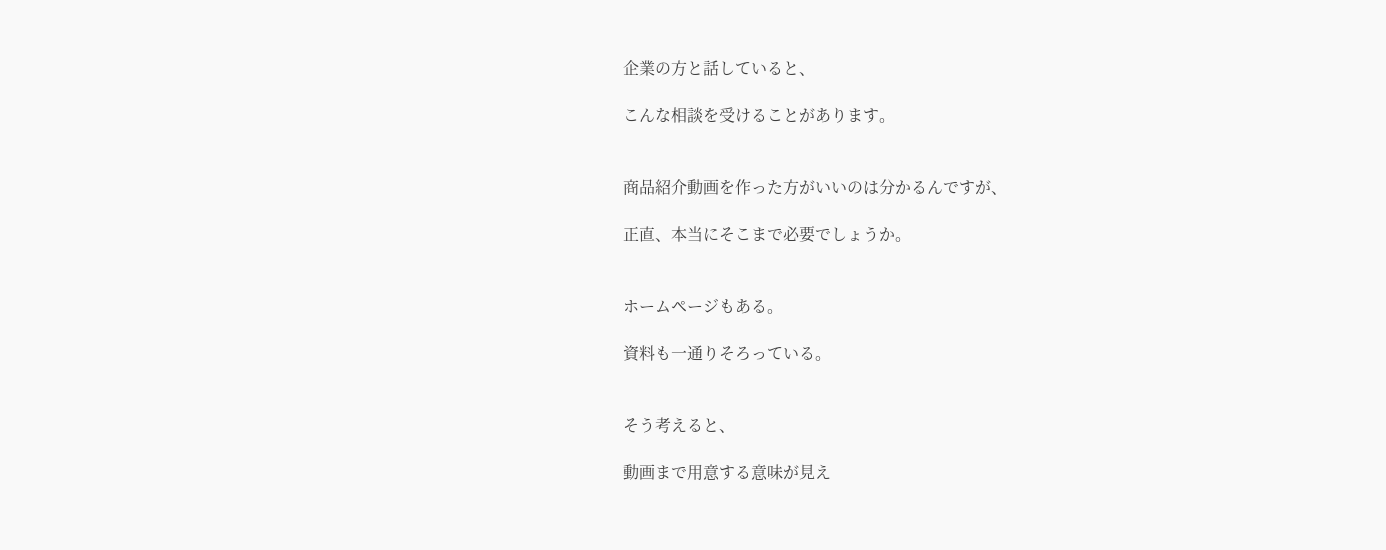企業の方と話していると、

こんな相談を受けることがあります。


商品紹介動画を作った方がいいのは分かるんですが、

正直、本当にそこまで必要でしょうか。


ホームページもある。

資料も一通りそろっている。


そう考えると、

動画まで用意する意味が見え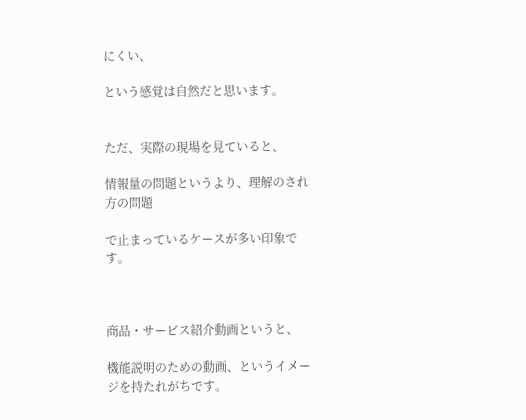にくい、

という感覚は自然だと思います。


ただ、実際の現場を見ていると、

情報量の問題というより、理解のされ方の問題

で止まっているケースが多い印象です。



商品・サービス紹介動画というと、

機能説明のための動画、というイメージを持たれがちです。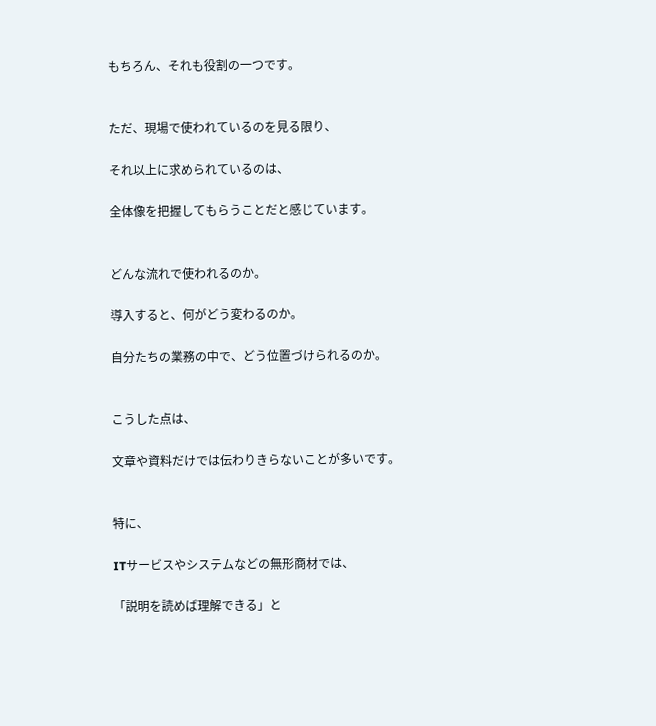もちろん、それも役割の一つです。


ただ、現場で使われているのを見る限り、

それ以上に求められているのは、

全体像を把握してもらうことだと感じています。


どんな流れで使われるのか。

導入すると、何がどう変わるのか。

自分たちの業務の中で、どう位置づけられるのか。


こうした点は、

文章や資料だけでは伝わりきらないことが多いです。


特に、

ITサービスやシステムなどの無形商材では、

「説明を読めば理解できる」と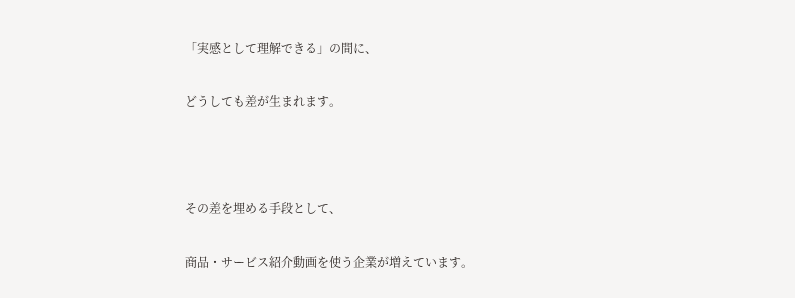「実感として理解できる」の間に、

どうしても差が生まれます。



その差を埋める手段として、

商品・サービス紹介動画を使う企業が増えています。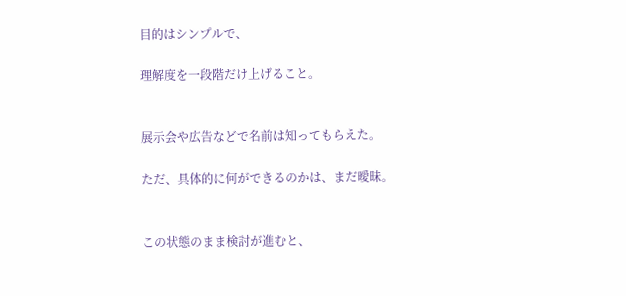目的はシンプルで、

理解度を一段階だけ上げること。


展示会や広告などで名前は知ってもらえた。

ただ、具体的に何ができるのかは、まだ曖昧。


この状態のまま検討が進むと、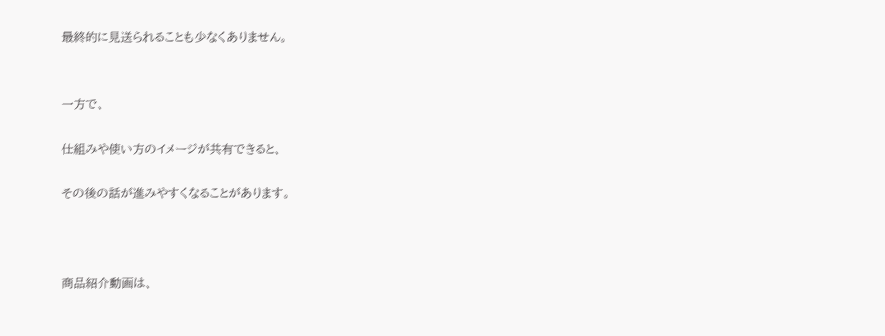最終的に見送られることも少なくありません。


一方で、

仕組みや使い方のイメージが共有できると、

その後の話が進みやすくなることがあります。



商品紹介動画は、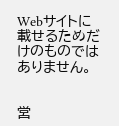Webサイトに載せるためだけのものではありません。


営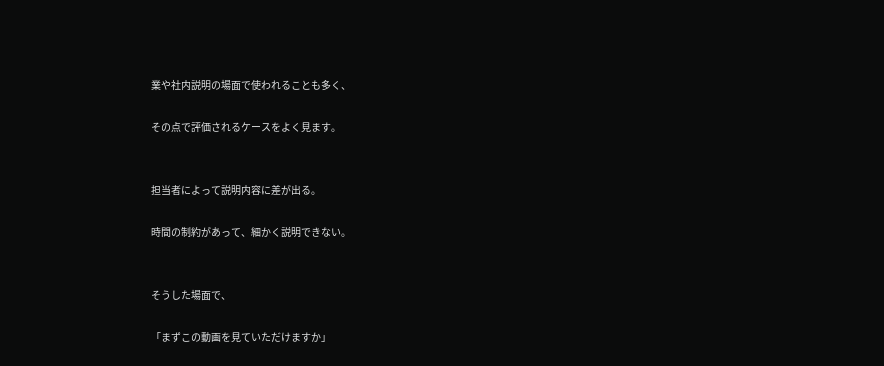業や社内説明の場面で使われることも多く、

その点で評価されるケースをよく見ます。


担当者によって説明内容に差が出る。

時間の制約があって、細かく説明できない。


そうした場面で、

「まずこの動画を見ていただけますか」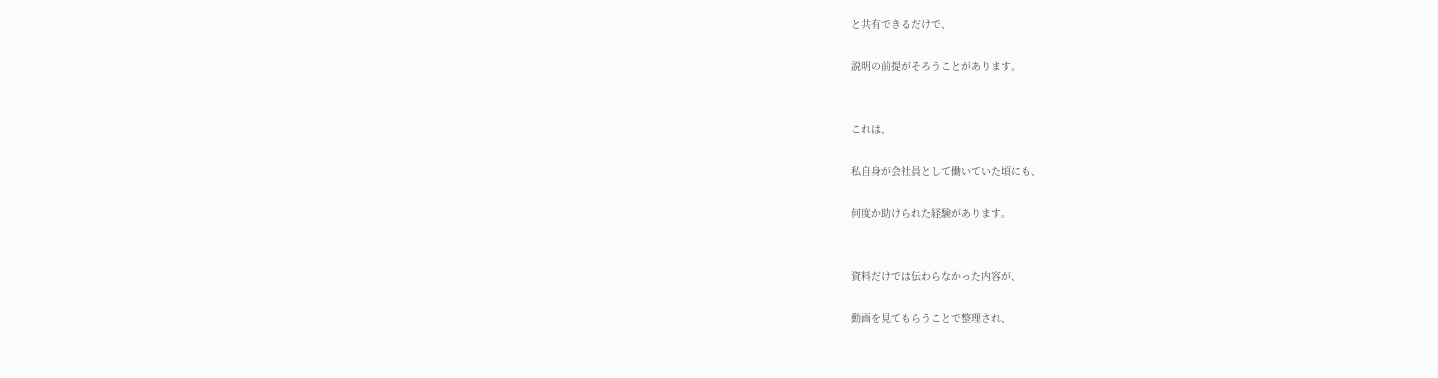と共有できるだけで、

説明の前提がそろうことがあります。


これは、

私自身が会社員として働いていた頃にも、

何度か助けられた経験があります。


資料だけでは伝わらなかった内容が、

動画を見てもらうことで整理され、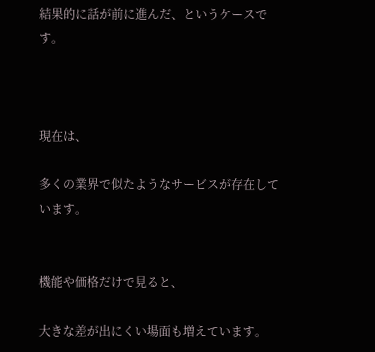結果的に話が前に進んだ、というケースです。



現在は、

多くの業界で似たようなサービスが存在しています。


機能や価格だけで見ると、

大きな差が出にくい場面も増えています。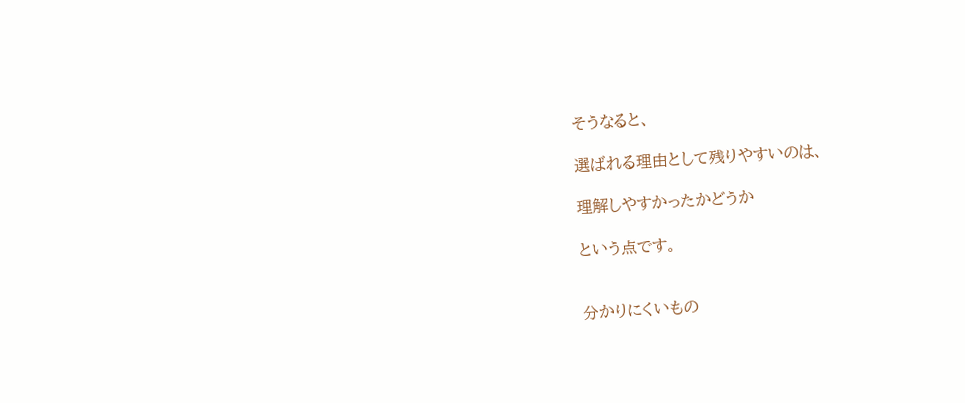そうなると、

選ばれる理由として残りやすいのは、

理解しやすかったかどうか

という点です。


分かりにくいもの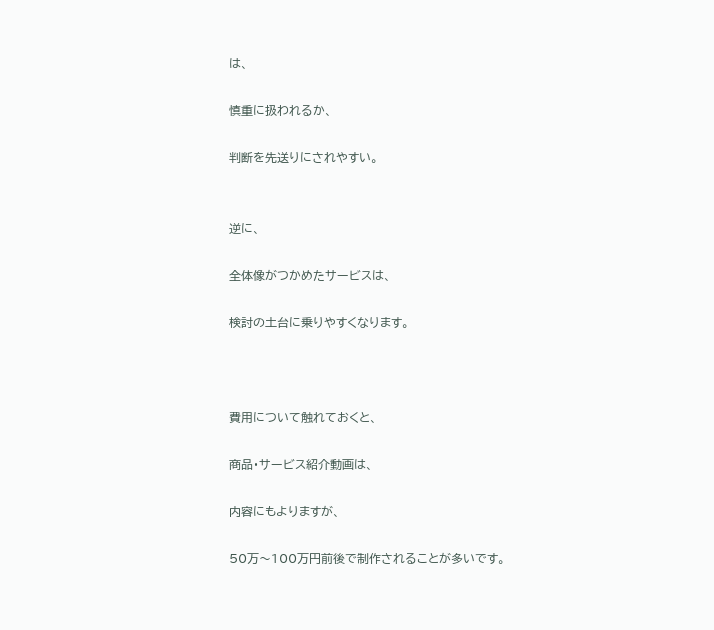は、

慎重に扱われるか、

判断を先送りにされやすい。


逆に、

全体像がつかめたサービスは、

検討の土台に乗りやすくなります。



費用について触れておくと、

商品・サービス紹介動画は、

内容にもよりますが、

50万〜100万円前後で制作されることが多いです。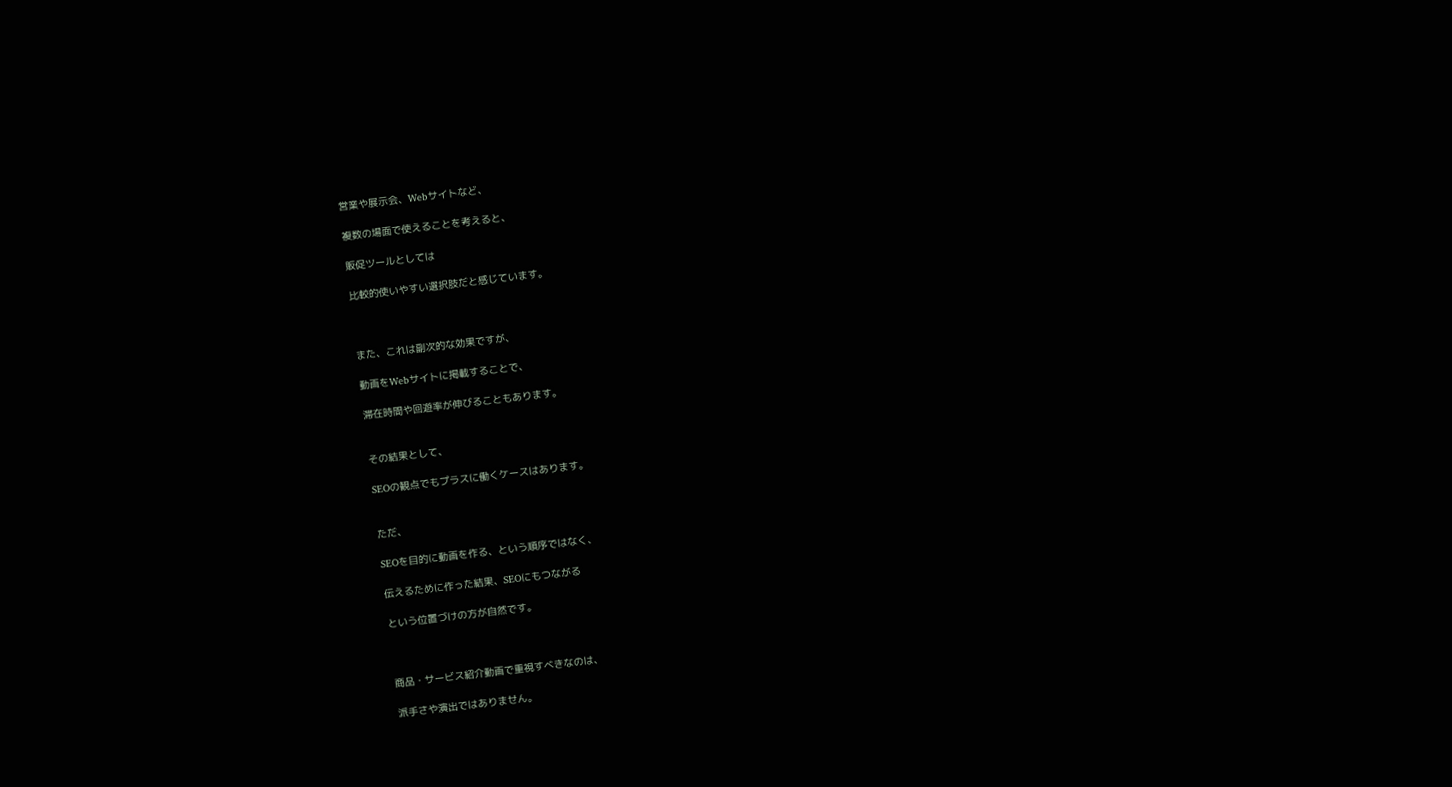営業や展示会、Webサイトなど、

複数の場面で使えることを考えると、

販促ツールとしては

比較的使いやすい選択肢だと感じています。



また、これは副次的な効果ですが、

動画をWebサイトに掲載することで、

滞在時間や回遊率が伸びることもあります。


その結果として、

SEOの観点でもプラスに働くケースはあります。


ただ、

SEOを目的に動画を作る、という順序ではなく、

伝えるために作った結果、SEOにもつながる

という位置づけの方が自然です。



商品・サービス紹介動画で重視すべきなのは、

派手さや演出ではありません。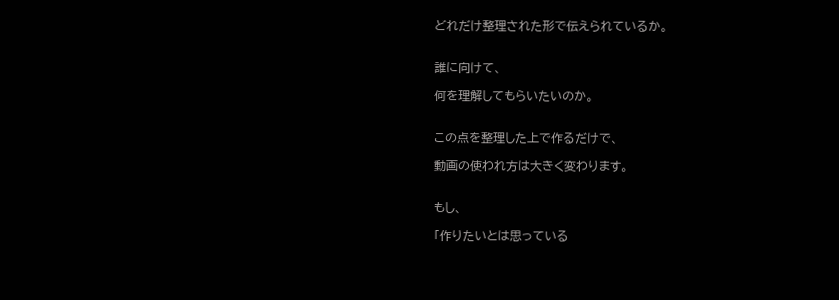どれだけ整理された形で伝えられているか。


誰に向けて、

何を理解してもらいたいのか。


この点を整理した上で作るだけで、

動画の使われ方は大きく変わります。


もし、

「作りたいとは思っている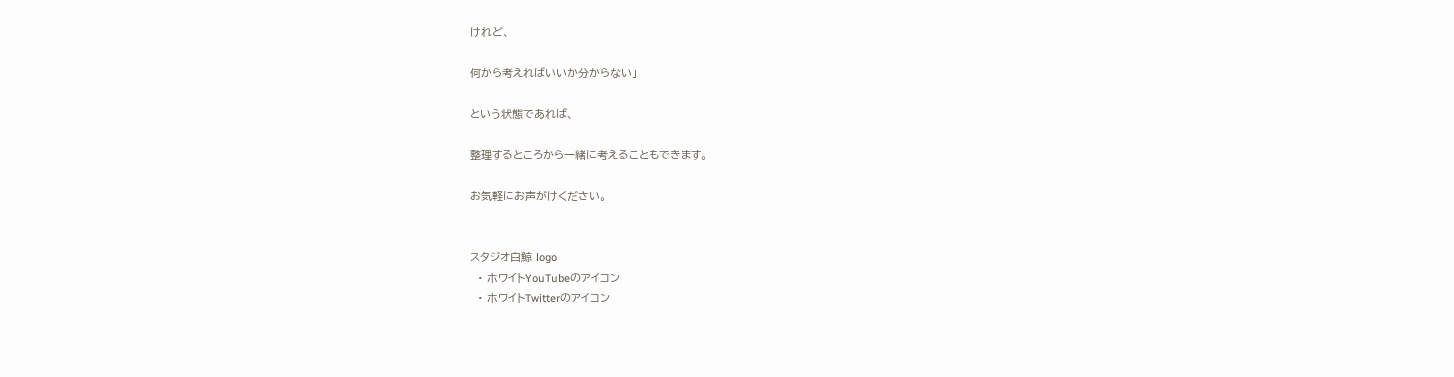けれど、

何から考えればいいか分からない」

という状態であれば、

整理するところから一緒に考えることもできます。

お気軽にお声がけください。


スタジオ白鯨 logo
  • ホワイトYouTubeのアイコン
  • ホワイトTwitterのアイコン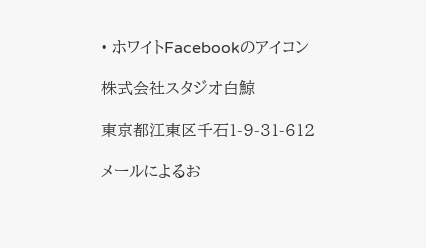• ホワイトFacebookのアイコン

株式会社スタジオ白鯨

東京都江東区千石1-9-31-612

メールによるお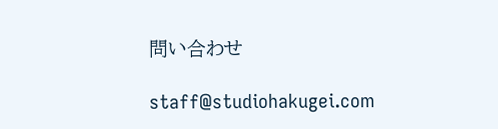問い合わせ

staff@studiohakugei.com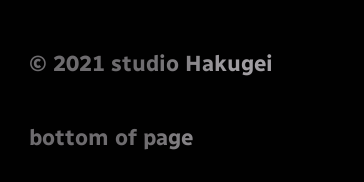© 2021 studio Hakugei

bottom of page